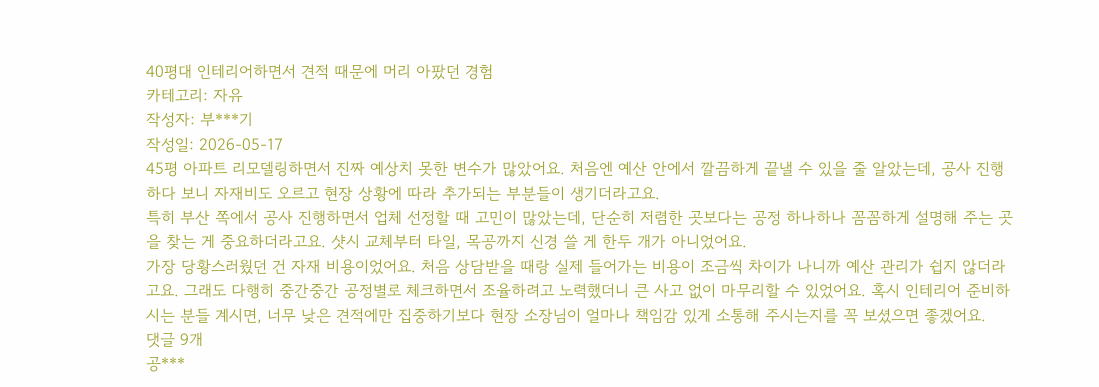40평대 인테리어하면서 견적 때문에 머리 아팠던 경험
카테고리: 자유
작성자: 부***기
작성일: 2026-05-17
45평 아파트 리모델링하면서 진짜 예상치 못한 변수가 많았어요. 처음엔 예산 안에서 깔끔하게 끝낼 수 있을 줄 알았는데, 공사 진행하다 보니 자재비도 오르고 현장 상황에 따라 추가되는 부분들이 생기더라고요.
특히 부산 쪽에서 공사 진행하면서 업체 선정할 때 고민이 많았는데, 단순히 저렴한 곳보다는 공정 하나하나 꼼꼼하게 설명해 주는 곳을 찾는 게 중요하더라고요. 샷시 교체부터 타일, 목공까지 신경 쓸 게 한두 개가 아니었어요.
가장 당황스러웠던 건 자재 비용이었어요. 처음 상담받을 때랑 실제 들어가는 비용이 조금씩 차이가 나니까 예산 관리가 쉽지 않더라고요. 그래도 다행히 중간중간 공정별로 체크하면서 조율하려고 노력했더니 큰 사고 없이 마무리할 수 있었어요. 혹시 인테리어 준비하시는 분들 계시면, 너무 낮은 견적에만 집중하기보다 현장 소장님이 얼마나 책임감 있게 소통해 주시는지를 꼭 보셨으면 좋겠어요.
댓글 9개
공***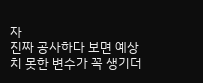자
진짜 공사하다 보면 예상치 못한 변수가 꼭 생기더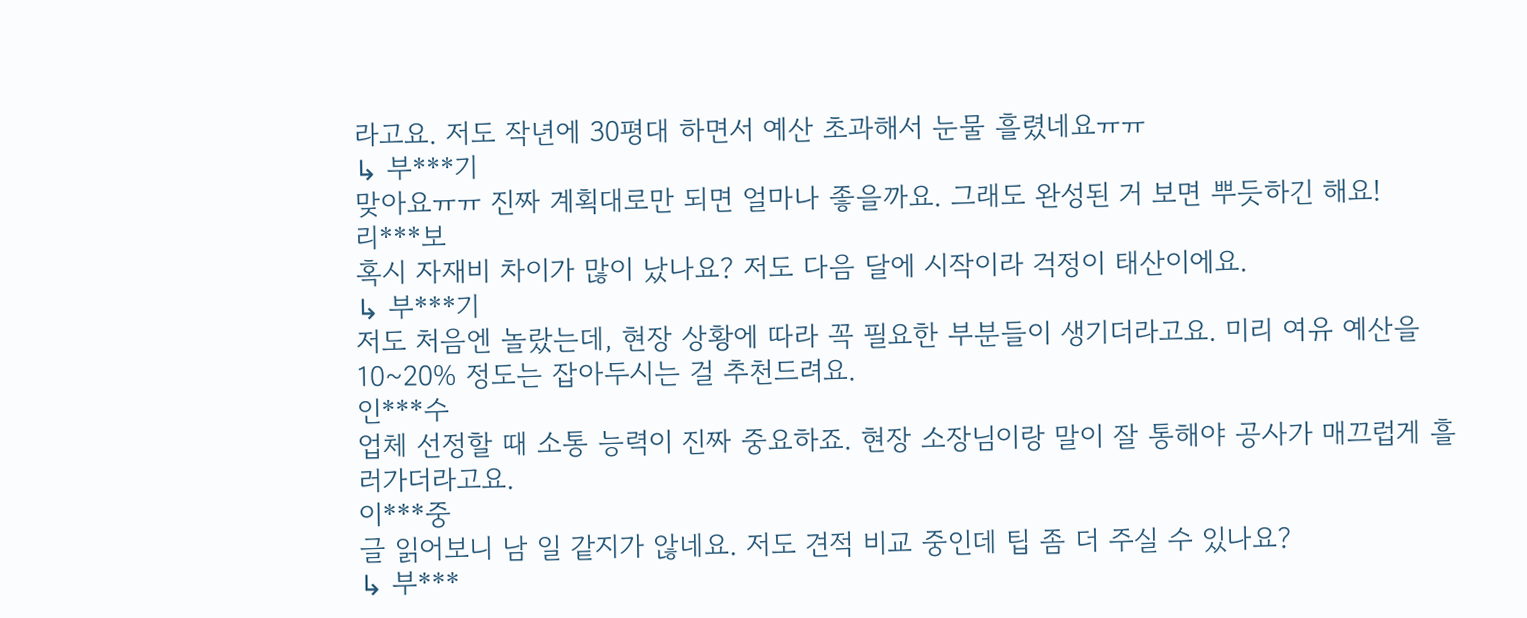라고요. 저도 작년에 30평대 하면서 예산 초과해서 눈물 흘렸네요ㅠㅠ
↳ 부***기
맞아요ㅠㅠ 진짜 계획대로만 되면 얼마나 좋을까요. 그래도 완성된 거 보면 뿌듯하긴 해요!
리***보
혹시 자재비 차이가 많이 났나요? 저도 다음 달에 시작이라 걱정이 태산이에요.
↳ 부***기
저도 처음엔 놀랐는데, 현장 상황에 따라 꼭 필요한 부분들이 생기더라고요. 미리 여유 예산을 10~20% 정도는 잡아두시는 걸 추천드려요.
인***수
업체 선정할 때 소통 능력이 진짜 중요하죠. 현장 소장님이랑 말이 잘 통해야 공사가 매끄럽게 흘러가더라고요.
이***중
글 읽어보니 남 일 같지가 않네요. 저도 견적 비교 중인데 팁 좀 더 주실 수 있나요?
↳ 부***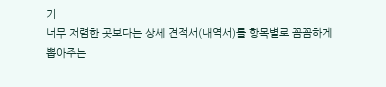기
너무 저렴한 곳보다는 상세 견적서(내역서)를 항목별로 꼼꼼하게 뽑아주는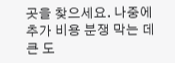곳을 찾으세요. 나중에 추가 비용 분쟁 막는 데 큰 도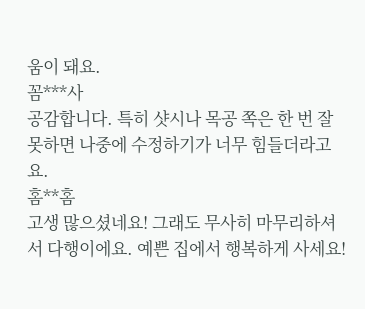움이 돼요.
꼼***사
공감합니다. 특히 샷시나 목공 쪽은 한 번 잘못하면 나중에 수정하기가 너무 힘들더라고요.
홈**홈
고생 많으셨네요! 그래도 무사히 마무리하셔서 다행이에요. 예쁜 집에서 행복하게 사세요!